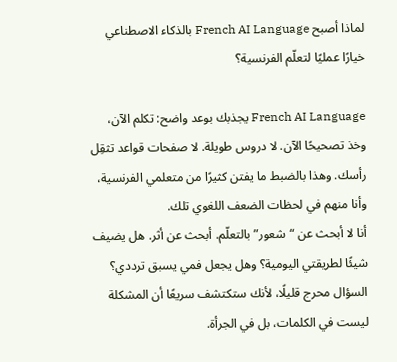لماذا أصبح French AI Language بالذكاء الاصطناعي خيارًا عمليًا لتعلّم الفرنسية؟

French AI Language يجذبك بوعد واضح: تكلم الآن، وخذ تصحيحًا الآن. لا دروس طويلة. لا صفحات قواعد تثقِل رأسك. وهذا بالضبط ما يفتن كثيرًا من متعلمي الفرنسية، وأنا منهم في لحظات الضعف اللغوي تلك.
أنا لا أبحث عن “شعور” بالتعلّم. أبحث عن أثر. هل يضيف شيئًا لطريقتي اليومية؟ وهل يجعل فمي يسبق ترددي؟ السؤال محرج قليلًا، لأنك ستكتشف سريعًا أن المشكلة ليست في الكلمات، بل في الجرأة.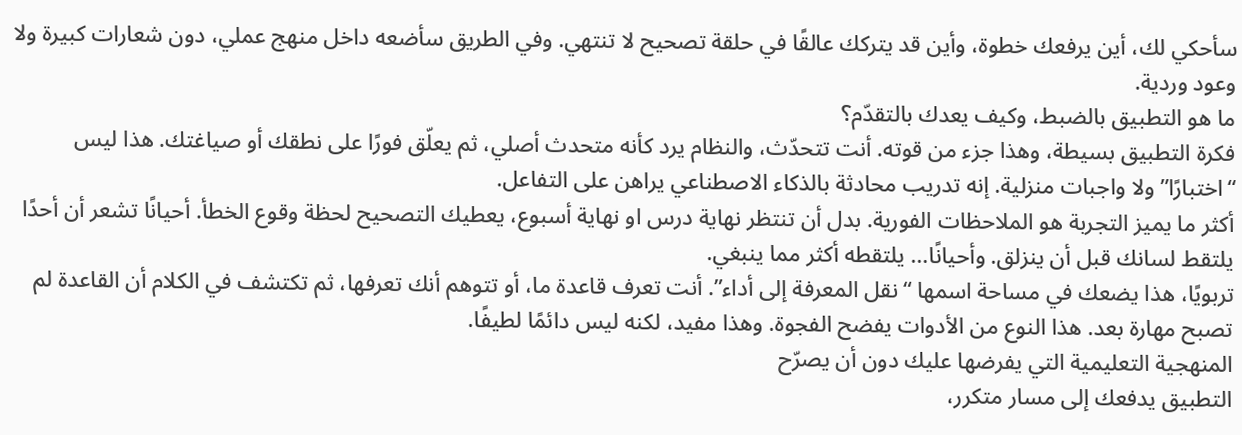سأحكي لك، أين يرفعك خطوة، وأين قد يتركك عالقًا في حلقة تصحيح لا تنتهي. وفي الطريق سأضعه داخل منهج عملي، دون شعارات كبيرة ولا وعود وردية.
ما هو التطبيق بالضبط، وكيف يعدك بالتقدّم؟
فكرة التطبيق بسيطة، وهذا جزء من قوته. أنت تتحدّث، والنظام يرد كأنه متحدث أصلي، ثم يعلّق فورًا على نطقك أو صياغتك. هذا ليس “اختبارًا” ولا واجبات منزلية. إنه تدريب محادثة بالذكاء الاصطناعي يراهن على التفاعل.
أكثر ما يميز التجربة هو الملاحظات الفورية. بدل أن تنتظر نهاية درس او نهاية أسبوع، يعطيك التصحيح لحظة وقوع الخطأ. أحيانًا تشعر أن أحدًا يلتقط لسانك قبل أن ينزلق. وأحيانًا… يلتقطه أكثر مما ينبغي.
تربويًا، هذا يضعك في مساحة اسمها “نقل المعرفة إلى أداء”. أنت تعرف قاعدة ما، أو تتوهم أنك تعرفها، ثم تكتشف في الكلام أن القاعدة لم تصبح مهارة بعد. هذا النوع من الأدوات يفضح الفجوة. وهذا مفيد، لكنه ليس دائمًا لطيفًا.
المنهجية التعليمية التي يفرضها عليك دون أن يصرّح
التطبيق يدفعك إلى مسار متكرر،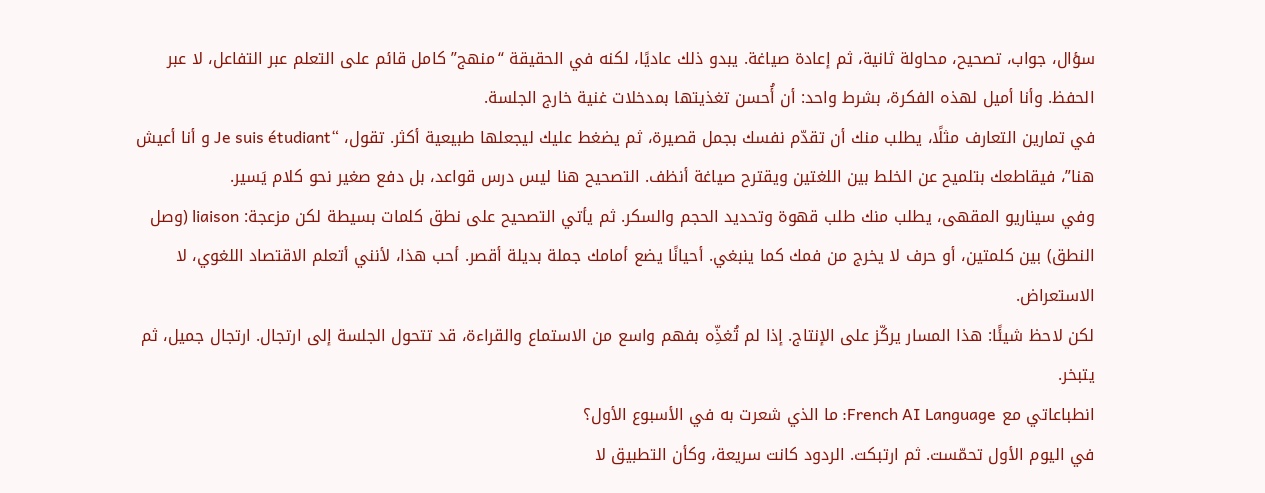سؤال، جواب، تصحيح، محاولة ثانية، ثم إعادة صياغة. يبدو ذلك عاديًا، لكنه في الحقيقة “منهج” كامل قائم على التعلم عبر التفاعل، لا عبر الحفظ. وأنا أميل لهذه الفكرة، بشرط واحد: أن أُحسن تغذيتها بمدخلات غنية خارج الجلسة.
في تمارين التعارف مثلًا، يطلب منك أن تقدّم نفسك بجمل قصيرة، ثم يضغط عليك ليجعلها طبيعية أكثر. تقول، “Je suis étudiant و أنا أعيش هنا”، فيقاطعك بتلميح عن الخلط بين اللغتين ويقترح صياغة أنظف. التصحيح هنا ليس درس قواعد، بل دفع صغير نحو كلام يَسير.
وفي سيناريو المقهى، يطلب منك طلب قهوة وتحديد الحجم والسكر. ثم يأتي التصحيح على نطق كلمات بسيطة لكن مزعجة: liaison (وصل النطق) بين كلمتين، أو حرف لا يخرج من فمك كما ينبغي. أحيانًا يضع أمامك جملة بديلة أقصر. أحب هذا، لأنني أتعلم الاقتصاد اللغوي، لا الاستعراض.
لكن لاحظ شيئًا: هذا المسار يركّز على الإنتاج. إذا لم تُغذِّه بفهم واسع من الاستماع والقراءة، قد تتحول الجلسة إلى ارتجال. ارتجال جميل، ثم يتبخر.
انطباعاتي مع French AI Language: ما الذي شعرت به في الأسبوع الأول؟
في اليوم الأول تحمّست. ثم ارتبكت. الردود كانت سريعة، وكأن التطبيق لا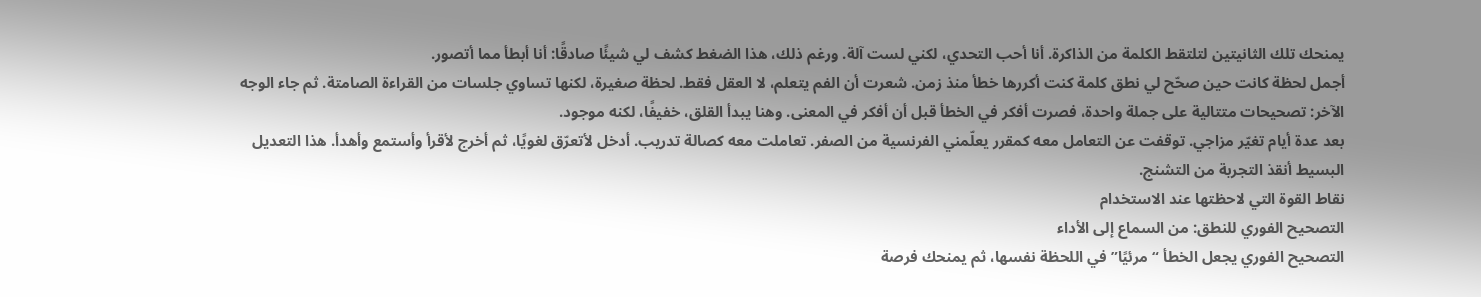يمنحك تلك الثانيتين لتلتقط الكلمة من الذاكرة. أنا أحب التحدي، لكني لست آلة. ورغم ذلك، هذا الضغط كشف لي شيئًا صادقًا: أنا أبطأ مما أتصور.
أجمل لحظة كانت حين صحّح لي نطق كلمة كنت أكررها خطأ منذ زمن. شعرت أن الفم يتعلم، لا العقل فقط. لحظة صغيرة، لكنها تساوي جلسات من القراءة الصامتة. ثم جاء الوجه الآخر: تصحيحات متتالية على جملة واحدة، فصرت أفكر في الخطأ قبل أن أفكر في المعنى. وهنا يبدأ القلق، خفيفًا، لكنه موجود.
بعد عدة أيام تغيّر مزاجي. توقفت عن التعامل معه كمقرر يعلّمني الفرنسية من الصفر. تعاملت معه كصالة تدريب. أدخل لأتعرّق لغويًا، ثم أخرج لأقرأ وأستمع وأهدأ. هذا التعديل البسيط أنقذ التجربة من التشنج.
نقاط القوة التي لاحظتها عند الاستخدام
التصحيح الفوري للنطق: من السماع إلى الأداء
التصحيح الفوري يجعل الخطأ “مرئيًا” في اللحظة نفسها، ثم يمنحك فرصة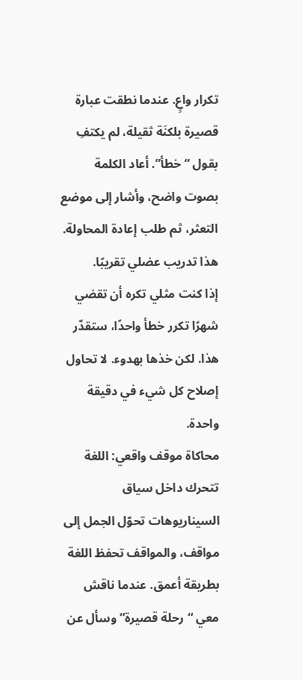تكرار واعٍ. عندما نطقت عبارة قصيرة بلكنَة ثقيلة، لم يكتفِ بقول “خطأ”. أعاد الكلمة بصوت واضح، وأشار إلى موضع التعثر، ثم طلب إعادة المحاولة. هذا تدريب عضلي تقريبًا.
إذا كنت مثلي تكره أن تقضي شهرًا تكرر خطأ واحدًا، ستقدّر هذا. لكن خذها بهدوء. لا تحاول إصلاح كل شيء في دقيقة واحدة.
محاكاة موقف واقعي: اللغة تتحرك داخل سياق
السيناريوهات تحوّل الجمل إلى مواقف، والمواقف تحفظ اللغة بطريقة أعمق. عندما ناقش معي “رحلة قصيرة” وسأل عن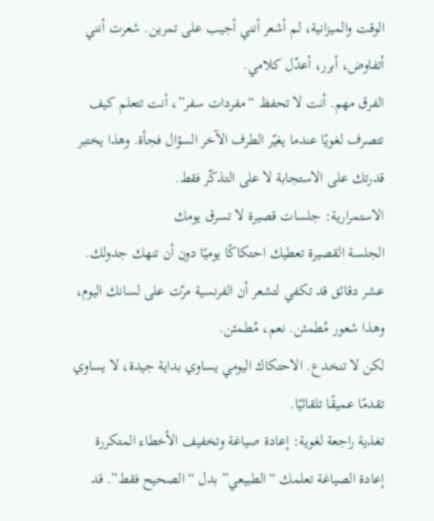الوقت والميزانية، لم أشعر أنني أجيب على تمرين. شعرت أنني أتفاوض، أبرر، أعدّل كلامي.
الفرق مهم. أنت لا تحفظ “مفردات سفر”، أنت تتعلم كيف تتصرف لغويًا عندما يغيّر الطرف الآخر السؤال فجأة. وهذا يختبر قدرتك على الاستجابة لا على التذكّر فقط.
الاستمرارية: جلسات قصيرة لا تسرق يومك
الجلسة القصيرة تعطيك احتكاكًا يوميًا دون أن تنهك جدولك. عشر دقائق قد تكفي لتشعر أن الفرنسية مرّت على لسانك اليوم، وهذا شعور مُطمئن. نعم، مُطمئن.
لكن لا تنخدع. الاحتكاك اليومي يساوي بداية جيدة، لا يساوي تقدمًا عميقًا تلقائيًا.
تغذية راجعة لغوية: إعادة صياغة وتخفيف الأخطاء المتكررة
إعادة الصياغة تعلمك “الطبيعي” بدل “الصحيح فقط”. قد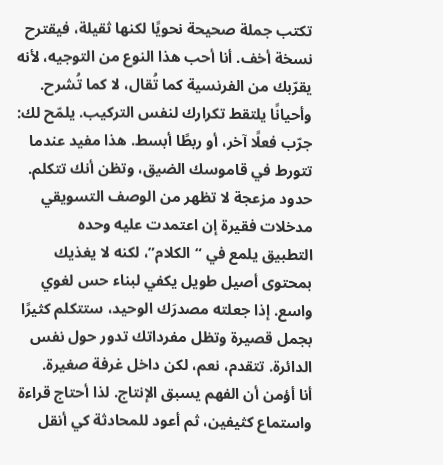تكتب جملة صحيحة نحويًا لكنها ثقيلة، فيقترح نسخة أخف. أنا أحب هذا النوع من التوجيه، لأنه يقرّبك من الفرنسية كما تُقال، لا كما تُشرح.
وأحيانًا يلتقط تكرارك لنفس التركيب. يلمّح لك: جرّب فعلًا آخر، أو ربطًا أبسط. هذا مفيد عندما تتورط في قاموسك الضيق، وتظن أنك تتكلم.
حدود مزعجة لا تظهر من الوصف التسويقي
مدخلات فقيرة إن اعتمدت عليه وحده
التطبيق يلمع في “الكلام”، لكنه لا يغذيك بمحتوى أصيل طويل يكفي لبناء حس لغوي واسع. إذا جعلته مصدرَك الوحيد، ستتكلم كثيرًا بجمل قصيرة وتظل مفرداتك تدور حول نفس الدائرة. تتقدم، نعم، لكن داخل غرفة صغيرة.
أنا أؤمن أن الفهم يسبق الإنتاج. لذا أحتاج قراءة واستماع كثيفين، ثم أعود للمحادثة كي أنقل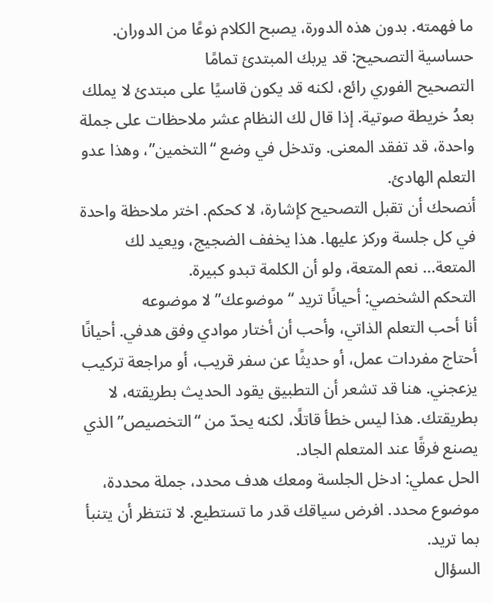ما فهمته. بدون هذه الدورة، يصبح الكلام نوعًا من الدوران.
حساسية التصحيح: قد يربك المبتدئ تمامًا
التصحيح الفوري رائع، لكنه قد يكون قاسيًا على مبتدئ لا يملك بعدُ خريطة صوتية. إذا قال لك النظام عشر ملاحظات على جملة واحدة، قد تفقد المعنى. وتدخل في وضع “التخمين”، وهذا عدو التعلم الهادئ.
أنصحك أن تقبل التصحيح كإشارة، لا كحكم. اختر ملاحظة واحدة في كل جلسة وركز عليها. هذا يخفف الضجيج، ويعيد لك المتعة… نعم المتعة، ولو أن الكلمة تبدو كبيرة.
التحكم الشخصي: أحيانًا تريد “موضوعك” لا موضوعه
أنا أحب التعلم الذاتي، وأحب أن أختار موادي وفق هدفي. أحيانًا أحتاج مفردات عمل، أو حديثًا عن سفر قريب، أو مراجعة تركيب يزعجني. هنا قد تشعر أن التطبيق يقود الحديث بطريقته، لا بطريقتك. هذا ليس خطأ قاتلًا، لكنه يحدّ من “التخصيص” الذي يصنع فرقًا عند المتعلم الجاد.
الحل عملي: ادخل الجلسة ومعك هدف محدد، جملة محددة، موضوع محدد. افرض سياقك قدر ما تستطيع. لا تنتظر أن يتنبأ بما تريد.
السؤال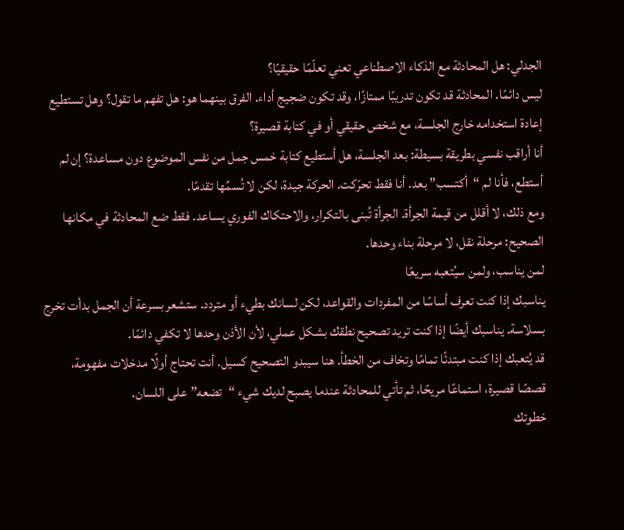الجدلي: هل المحادثة مع الذكاء الاصطناعي تعني تعلّمًا حقيقيًا؟
ليس دائمًا. المحادثة قد تكون تدريبًا ممتازًا، وقد تكون ضجيج أداء. الفرق بينهما هو: هل تفهم ما تقول؟ وهل تستطيع إعادة استخدامه خارج الجلسة، مع شخص حقيقي أو في كتابة قصيرة؟
أنا أراقب نفسي بطريقة بسيطة: بعد الجلسة، هل أستطيع كتابة خمس جمل من نفس الموضوع دون مساعدة؟ إن لم أستطع، فأنا لم “أكتسب” بعد. أنا فقط تحرّكت. الحركة جيدة، لكن لا تُسمِّها تقدمًا.
ومع ذلك، لا أقلل من قيمة الجرأة. الجرأة تُبنى بالتكرار، والاحتكاك الفوري يساعد. فقط ضع المحادثة في مكانها الصحيح: مرحلة نقل، لا مرحلة بناء وحدها.
لمن يناسب، ولمن سيُتعبه سريعًا
يناسبك إذا كنت تعرف أساسًا من المفردات والقواعد، لكن لسانك بطيء أو متردد. ستشعر بسرعة أن الجمل بدأت تخرج بسلاسة. يناسبك أيضًا إذا كنت تريد تصحيح نطقك بشكل عملي، لأن الأذن وحدها لا تكفي دائمًا.
قد يُتعبك إذا كنت مبتدئًا تمامًا وتخاف من الخطأ. هنا سيبدو التصحيح كسيل. أنت تحتاج أولًا مدخلات مفهومة، قصصًا قصيرة، استماعًا مريحًا، ثم تأتي للمحادثة عندما يصبح لديك شيء “تضعه” على اللسان.
خطوتك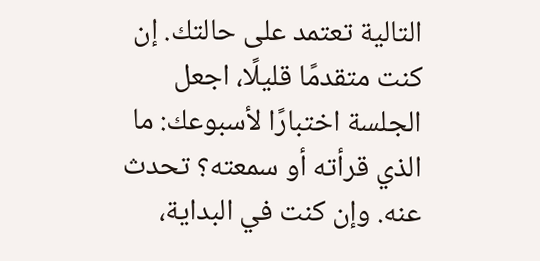التالية تعتمد على حالتك. إن كنت متقدمًا قليلًا، اجعل الجلسة اختبارًا لأسبوعك: ما الذي قرأته أو سمعته؟ تحدث عنه. وإن كنت في البداية،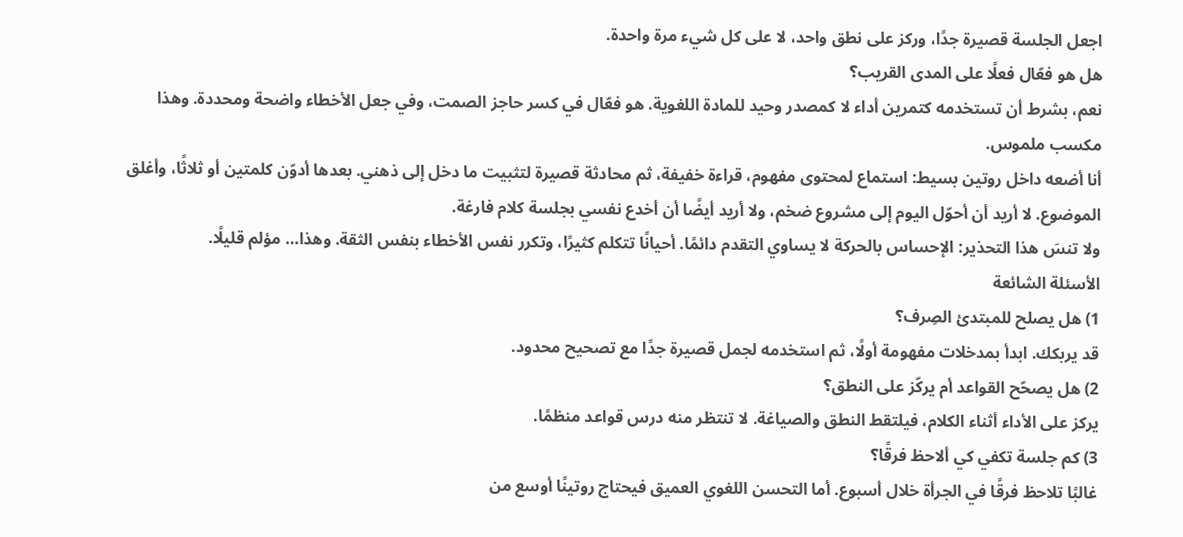اجعل الجلسة قصيرة جدًا، وركز على نطق واحد، لا على كل شيء مرة واحدة.
هل هو فعّال فعلًا على المدى القريب؟
نعم، بشرط أن تستخدمه كتمرين أداء لا كمصدر وحيد للمادة اللغوية. هو فعّال في كسر حاجز الصمت، وفي جعل الأخطاء واضحة ومحددة. وهذا مكسب ملموس.
أنا أضعه داخل روتين بسيط: استماع لمحتوى مفهوم، قراءة خفيفة، ثم محادثة قصيرة لتثبيت ما دخل إلى ذهني. بعدها أدوّن كلمتين أو ثلاثًا، وأغلق الموضوع. لا أريد أن أحوّل اليوم إلى مشروع ضخم، ولا أريد أيضًا أن أخدع نفسي بجلسة كلام فارغة.
ولا تنسَ هذا التحذير: الإحساس بالحركة لا يساوي التقدم دائمًا. أحيانًا تتكلم كثيرًا، وتكرر نفس الأخطاء بنفس الثقة. وهذا… مؤلم قليلًا.
الأسئلة الشائعة
1) هل يصلح للمبتدئ الصِرف؟
قد يربكك. ابدأ بمدخلات مفهومة أولًا، ثم استخدمه لجمل قصيرة جدًا مع تصحيح محدود.
2) هل يصحّح القواعد أم يركّز على النطق؟
يركز على الأداء أثناء الكلام، فيلتقط النطق والصياغة. لا تنتظر منه درس قواعد منظمًا.
3) كم جلسة تكفي كي ألاحظ فرقًا؟
غالبًا تلاحظ فرقًا في الجرأة خلال أسبوع. أما التحسن اللغوي العميق فيحتاج روتينًا أوسع من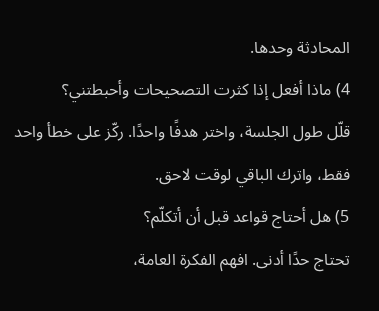المحادثة وحدها.
4) ماذا أفعل إذا كثرت التصحيحات وأحبطتني؟
قلّل طول الجلسة، واختر هدفًا واحدًا. ركّز على خطأ واحد فقط، واترك الباقي لوقت لاحق.
5) هل أحتاج قواعد قبل أن أتكلّم؟
تحتاج حدًا أدنى. افهم الفكرة العامة،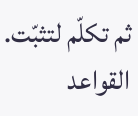ثم تكلّم لتثبّت. القواعد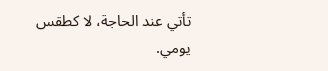تأتي عند الحاجة، لا كطقس يومي.